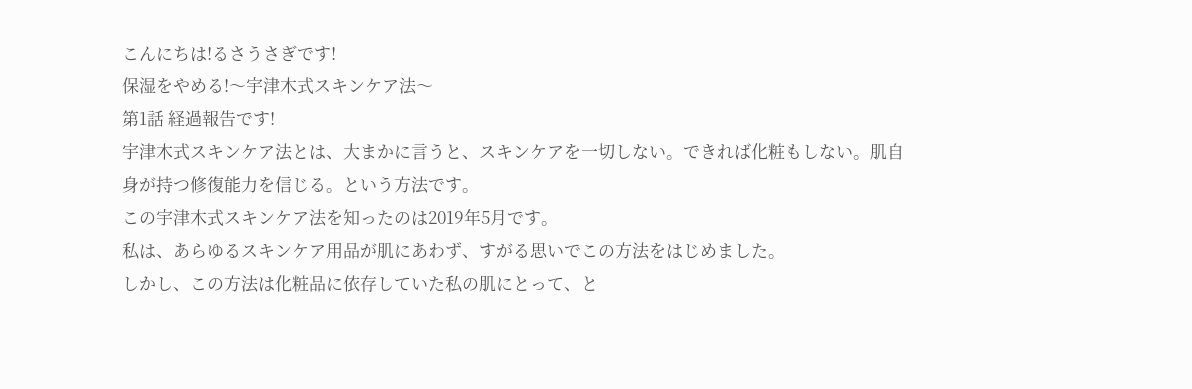こんにちは!るさうさぎです!
保湿をやめる!〜宇津木式スキンケア法〜
第1話 経過報告です!
宇津木式スキンケア法とは、大まかに言うと、スキンケアを一切しない。できれば化粧もしない。肌自身が持つ修復能力を信じる。という方法です。
この宇津木式スキンケア法を知ったのは2019年5月です。
私は、あらゆるスキンケア用品が肌にあわず、すがる思いでこの方法をはじめました。
しかし、この方法は化粧品に依存していた私の肌にとって、と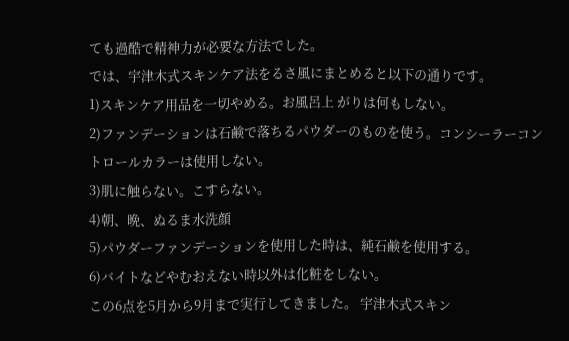ても過酷で精神力が必要な方法でした。
では、宇津木式スキンケア法をるさ風にまとめると以下の通りです。
1)スキンケア用品を一切やめる。お風呂上 がりは何もしない。
2)ファンデーションは石鹸で落ちるパウダーのものを使う。コンシーラーコントロールカラーは使用しない。
3)肌に触らない。こすらない。
4)朝、晩、ぬるま水洗顔
5)パウダーファンデーションを使用した時は、純石鹸を使用する。
6)バイトなどやむおえない時以外は化粧をしない。
この6点を5月から9月まで実行してきました。 宇津木式スキン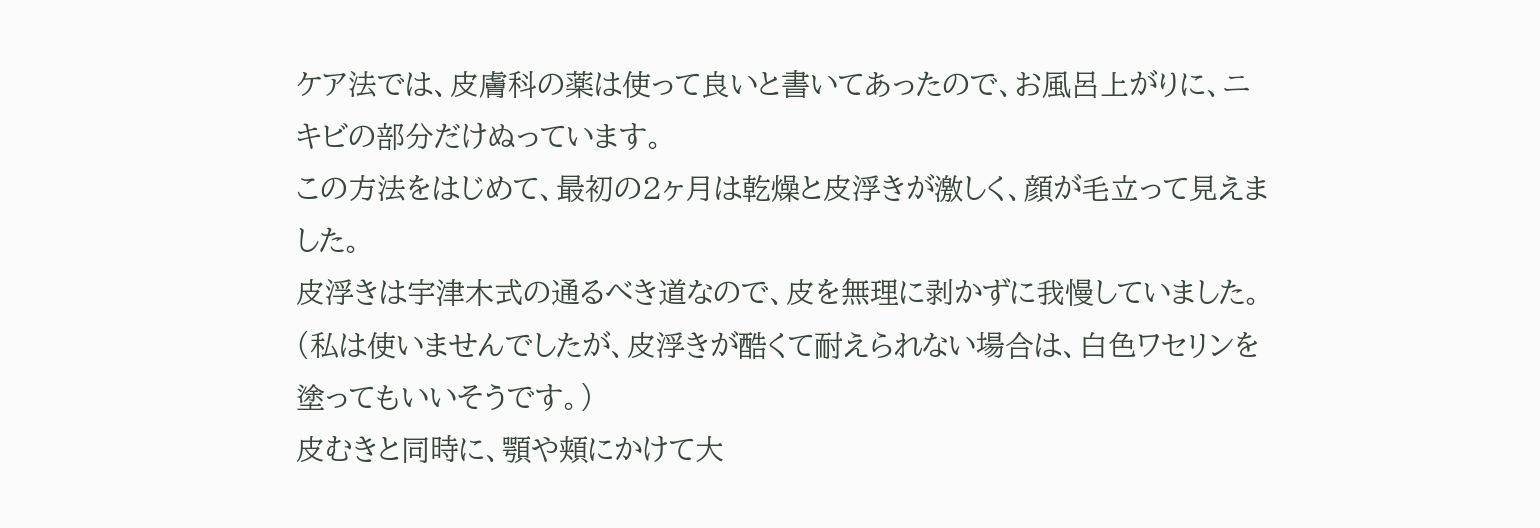ケア法では、皮膚科の薬は使って良いと書いてあったので、お風呂上がりに、ニキビの部分だけぬっています。
この方法をはじめて、最初の2ヶ月は乾燥と皮浮きが激しく、顔が毛立って見えました。
皮浮きは宇津木式の通るべき道なので、皮を無理に剥かずに我慢していました。
(私は使いませんでしたが、皮浮きが酷くて耐えられない場合は、白色ワセリンを塗ってもいいそうです。)
皮むきと同時に、顎や頬にかけて大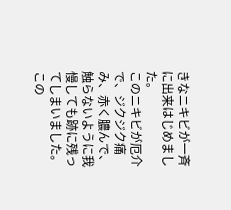きなニキビが一斉に出来はじめました。
このニキビが厄介で、ジクジク痛み、赤く膿んで、触らないように我慢しても跡に残ってしまいました。
この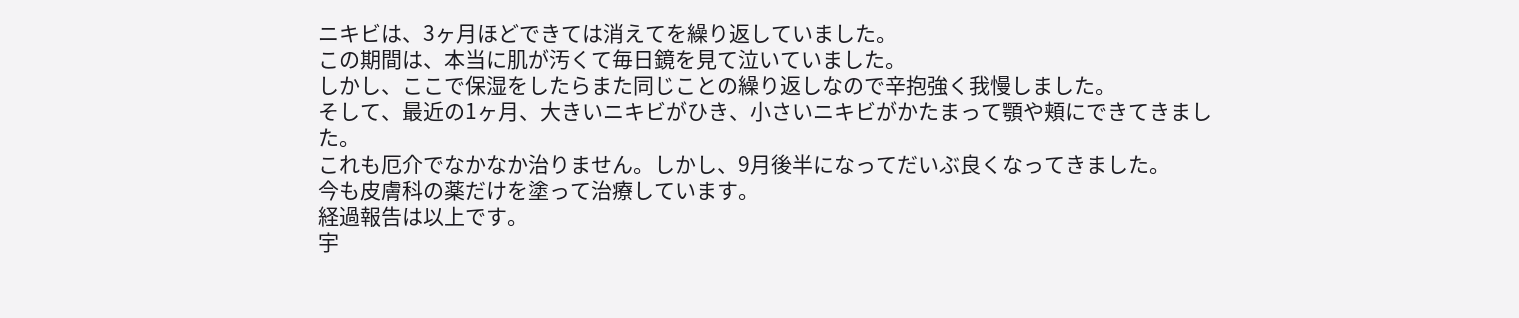ニキビは、3ヶ月ほどできては消えてを繰り返していました。
この期間は、本当に肌が汚くて毎日鏡を見て泣いていました。
しかし、ここで保湿をしたらまた同じことの繰り返しなので辛抱強く我慢しました。
そして、最近の1ヶ月、大きいニキビがひき、小さいニキビがかたまって顎や頬にできてきました。
これも厄介でなかなか治りません。しかし、9月後半になってだいぶ良くなってきました。
今も皮膚科の薬だけを塗って治療しています。
経過報告は以上です。
宇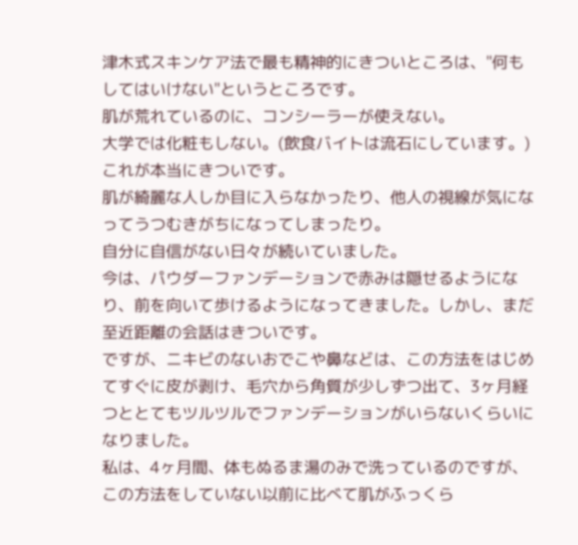津木式スキンケア法で最も精神的にきついところは、"何もしてはいけない"というところです。
肌が荒れているのに、コンシーラーが使えない。
大学では化粧もしない。(飲食バイトは流石にしています。)
これが本当にきついです。
肌が綺麗な人しか目に入らなかったり、他人の視線が気になってうつむきがちになってしまったり。
自分に自信がない日々が続いていました。
今は、パウダーファンデーションで赤みは隠せるようになり、前を向いて歩けるようになってきました。しかし、まだ至近距離の会話はきついです。
ですが、ニキビのないおでこや鼻などは、この方法をはじめてすぐに皮が剥け、毛穴から角質が少しずつ出て、3ヶ月経つととてもツルツルでファンデーションがいらないくらいになりました。
私は、4ヶ月間、体もぬるま湯のみで洗っているのですが、この方法をしていない以前に比べて肌がふっくら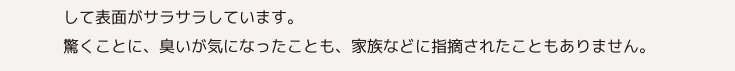して表面がサラサラしています。
驚くことに、臭いが気になったことも、家族などに指摘されたこともありません。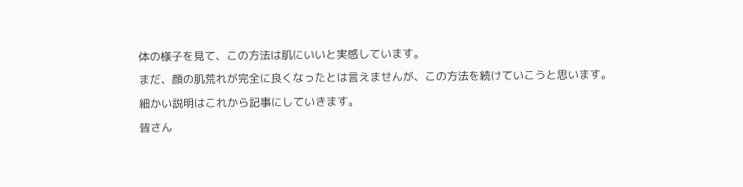体の様子を見て、この方法は肌にいいと実感しています。
まだ、顔の肌荒れが完全に良くなったとは言えませんが、この方法を続けていこうと思います。
細かい説明はこれから記事にしていきます。
皆さん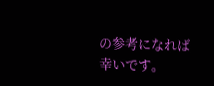の参考になれば幸いです。